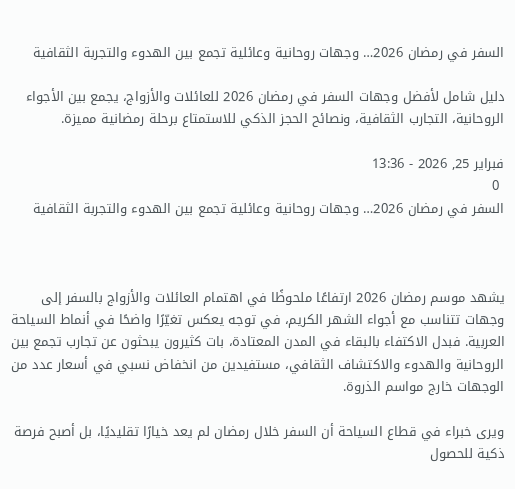السفر في رمضان 2026… وجهات روحانية وعائلية تجمع بين الهدوء والتجربة الثقافية

دليل شامل لأفضل وجهات السفر في رمضان 2026 للعائلات والأزواج، يجمع بين الأجواء الروحانية، التجارب الثقافية، ونصائح الحجز الذكي للاستمتاع برحلة رمضانية مميزة.

فبراير 25, 2026 - 13:36
 0
السفر في رمضان 2026… وجهات روحانية وعائلية تجمع بين الهدوء والتجربة الثقافية



يشهد موسم رمضان 2026 ارتفاعًا ملحوظًا في اهتمام العائلات والأزواج بالسفر إلى وجهات تتناسب مع أجواء الشهر الكريم، في توجه يعكس تغيّرًا واضحًا في أنماط السياحة العربية. فبدل الاكتفاء بالبقاء في المدن المعتادة، بات كثيرون يبحثون عن تجارب تجمع بين الروحانية والهدوء والاكتشاف الثقافي، مستفيدين من انخفاض نسبي في أسعار عدد من الوجهات خارج مواسم الذروة.

ويرى خبراء في قطاع السياحة أن السفر خلال رمضان لم يعد خيارًا تقليديًا، بل أصبح فرصة ذكية للحصول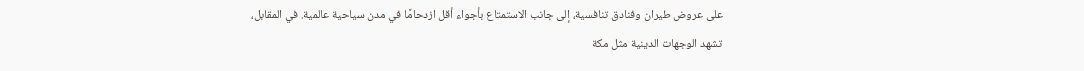على عروض طيران وفنادق تنافسية، إلى جانب الاستمتاع بأجواء أقل ازدحامًا في مدن سياحية عالمية. في المقابل، تشهد الوجهات الدينية مثل مكة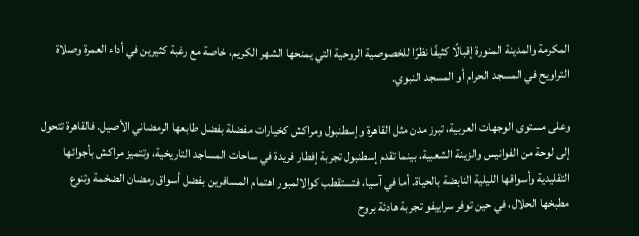المكرمة والمدينة المنورة إقبالًا كثيفًا نظرًا للخصوصية الروحية التي يمنحها الشهر الكريم، خاصة مع رغبة كثيرين في أداء العمرة وصلاة التراويح في المسجد الحرام أو المسجد النبوي.

وعلى مستوى الوجهات العربية، تبرز مدن مثل القاهرة وإسطنبول ومراكش كخيارات مفضلة بفضل طابعها الرمضاني الأصيل. فالقاهرة تتحول إلى لوحة من الفوانيس والزينة الشعبية، بينما تقدم إسطنبول تجربة إفطار فريدة في ساحات المساجد التاريخية، وتتميز مراكش بأجوائها التقليدية وأسواقها الليلية النابضة بالحياة. أما في آسيا، فتستقطب كوالالمبور اهتمام المسافرين بفضل أسواق رمضان الضخمة وتنوع مطبخها الحلال، في حين توفر سراييفو تجربة هادئة بروح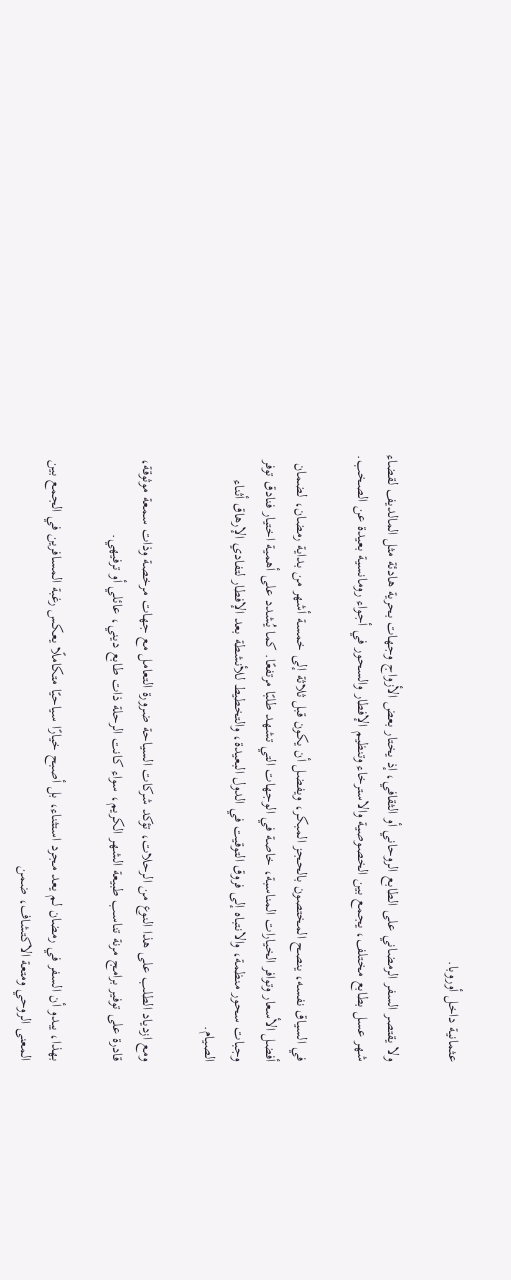عثمانية داخل أوروبا.

ولا يقتصر السفر الرمضاني على الطابع الروحاني أو الثقافي، إذ يختار بعض الأزواج وجهات بحرية هادئة مثل المالديف لقضاء شهر عسل بطابع مختلف، يجمع بين الخصوصية والاسترخاء وتنظيم الإفطار والسحور في أجواء رومانسية بعيدة عن الصخب.

في السياق نفسه، ينصح المختصون بالحجز المبكر، ويفضل أن يكون قبل ثلاثة إلى خمسة أشهر من بداية رمضان، لضمان أفضل الأسعار وتوافر الخيارات المناسبة، خاصة في الوجهات التي تشهد طلبًا مرتفعًا. كما يُشدد على أهمية اختيار فنادق توفر وجبات سحور منظمة، والانتباه إلى فروق التوقيت في الدول البعيدة، والتخطيط للأنشطة بعد الإفطار لتفادي الإرهاق أثناء الصيام.

ومع ازدياد الطلب على هذا النوع من الرحلات، تؤكد شركات السياحة ضرورة التعامل مع جهات مرخصة وذات سمعة موثوقة، قادرة على توفير برامج مرنة تناسب طبيعة الشهر الكريم، سواء كانت الرحلة ذات طابع ديني، عائلي أو ترفيهي.

بهذا، يبدو أن السفر في رمضان لم يعد مجرد استثناء، بل أصبح خيارًا سياحيًا متكاملًا يعكس رغبة المسافرين في الجمع بين المعنى الروحي ومتعة الاكتشاف، ضمن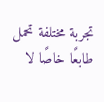تجربة مختلفة تحمل طابعًا خاصًا لا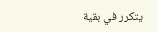يتكرر في بقية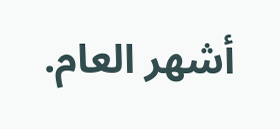أشهر العام.